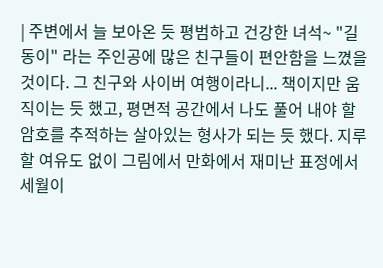| 주변에서 늘 보아온 듯 평범하고 건강한 녀석~ "길동이" 라는 주인공에 많은 친구들이 편안함을 느꼈을 것이다. 그 친구와 사이버 여행이라니... 책이지만 움직이는 듯 했고, 평면적 공간에서 나도 풀어 내야 할 암호를 추적하는 살아있는 형사가 되는 듯 했다. 지루할 여유도 없이 그림에서 만화에서 재미난 표정에서 세월이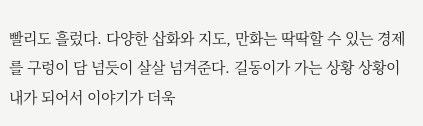빨리도 흘렀다. 다양한 삽화와 지도, 만화는 딱딱할 수 있는 경제를 구렁이 담 넘듯이 살살 넘겨준다. 길동이가 가는 상황 상황이 내가 되어서 이야기가 더욱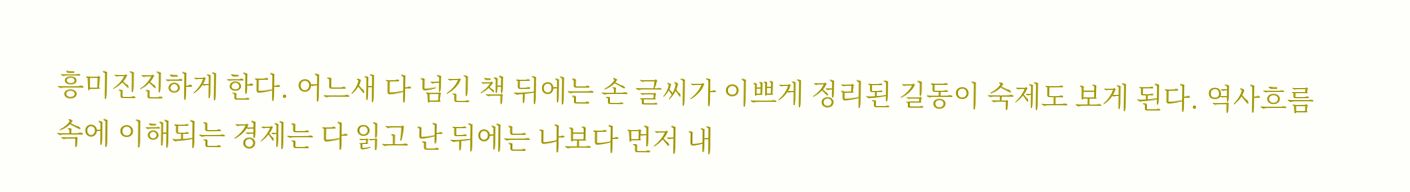흥미진진하게 한다. 어느새 다 넘긴 책 뒤에는 손 글씨가 이쁘게 정리된 길동이 숙제도 보게 된다. 역사흐름속에 이해되는 경제는 다 읽고 난 뒤에는 나보다 먼저 내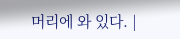머리에 와 있다. |